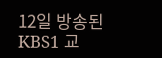12일 방송된 KBS1 교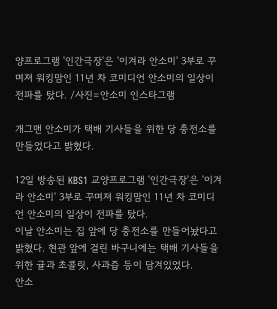양프로그램 '인간극장'은 '이겨라 안소미' 3부로 꾸며져 워킹맘인 11년 차 코미디언 안소미의 일상이 전파를 탔다. /사진=안소미 인스타그램

개그맨 안소미가 택배 기사들을 위한 당 충전소를 만들었다고 밝혔다.

12일 방송된 KBS1 교양프로그램 '인간극장'은 '이겨라 안소미' 3부로 꾸며져 워킹맘인 11년 차 코미디언 안소미의 일상이 전파를 탔다.
이날 안소미는 집 앞에 당 충전소를 만들어놨다고 밝혔다. 현관 앞에 걸린 바구니에는 택배 기사들을 위한 귤과 초콜릿, 사과즙 등이 담겨있었다.
안소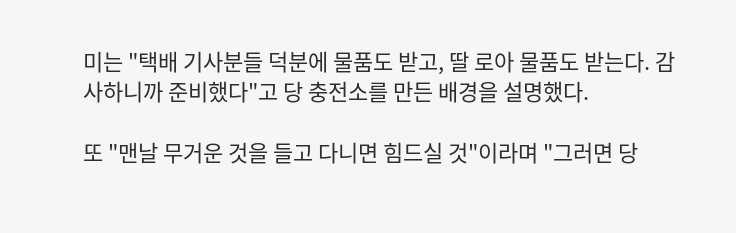미는 "택배 기사분들 덕분에 물품도 받고, 딸 로아 물품도 받는다. 감사하니까 준비했다"고 당 충전소를 만든 배경을 설명했다.

또 "맨날 무거운 것을 들고 다니면 힘드실 것"이라며 "그러면 당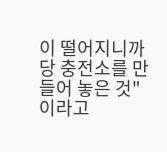이 떨어지니까 당 충전소를 만들어 놓은 것"이라고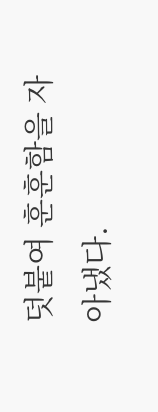덧붙여 훈훈함을 자아냈다.